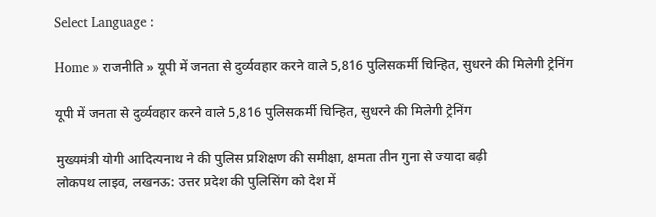Select Language :

Home » राजनीति » यूपी में जनता से दुर्व्यवहार करने वाले 5,816 पुलिसकर्मी चिन्हित, सुधरने की मिलेगी ट्रेनिंग

यूपी में जनता से दुर्व्यवहार करने वाले 5,816 पुलिसकर्मी चिन्हित, सुधरने की मिलेगी ट्रेनिंग

मुख्यमंत्री योगी आदित्यनाथ ने की पुलिस प्रशिक्षण की समीक्षा, क्षमता तीन गुना से ज्यादा बढ़ी
लोकपथ लाइव, लखनऊ: उत्तर प्रदेश की पुलिसिंग को देश में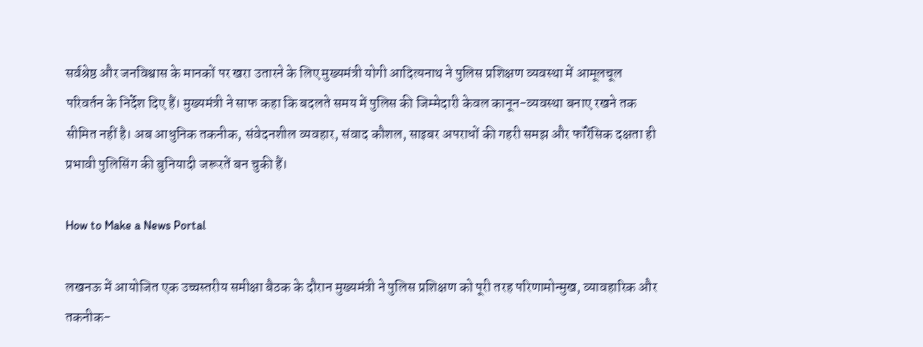सर्वश्रेष्ठ और जनविश्वास के मानकों पर खरा उतारने के लिए मुख्यमंत्री योगी आदित्यनाथ ने पुलिस प्रशिक्षण व्यवस्था में आमूलचूल परिवर्तन के निर्देश दिए हैं। मुख्यमंत्री ने साफ कहा कि बदलते समय में पुलिस की जिम्मेदारी केवल कानून-व्यवस्था बनाए रखने तक सीमित नहीं है। अब आधुनिक तकनीक, संवेदनशील व्यवहार, संवाद कौशल, साइबर अपराधों की गहरी समझ और फॉरेंसिक दक्षता ही प्रभावी पुलिसिंग की बुनियादी जरूरतें बन चुकी हैं।

How to Make a News Portal

लखनऊ में आयोजित एक उच्चस्तरीय समीक्षा बैठक के दौरान मुख्यमंत्री ने पुलिस प्रशिक्षण को पूरी तरह परिणामोन्मुख, व्यावहारिक और तकनीक-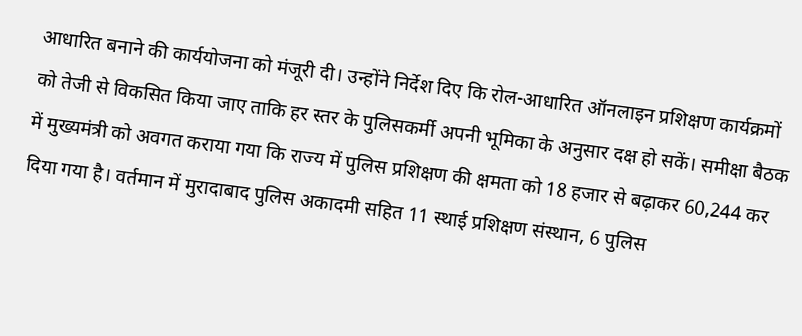आधारित बनाने की कार्ययोजना को मंजूरी दी। उन्होंने निर्देश दिए कि रोल-आधारित ऑनलाइन प्रशिक्षण कार्यक्रमों को तेजी से विकसित किया जाए ताकि हर स्तर के पुलिसकर्मी अपनी भूमिका के अनुसार दक्ष हो सकें। समीक्षा बैठक में मुख्यमंत्री को अवगत कराया गया कि राज्य में पुलिस प्रशिक्षण की क्षमता को 18 हजार से बढ़ाकर 60,244 कर दिया गया है। वर्तमान में मुरादाबाद पुलिस अकादमी सहित 11 स्थाई प्रशिक्षण संस्थान, 6 पुलिस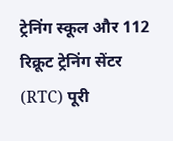ट्रेनिंग स्कूल और 112 रिक्रूट ट्रेनिंग सेंटर (RTC) पूरी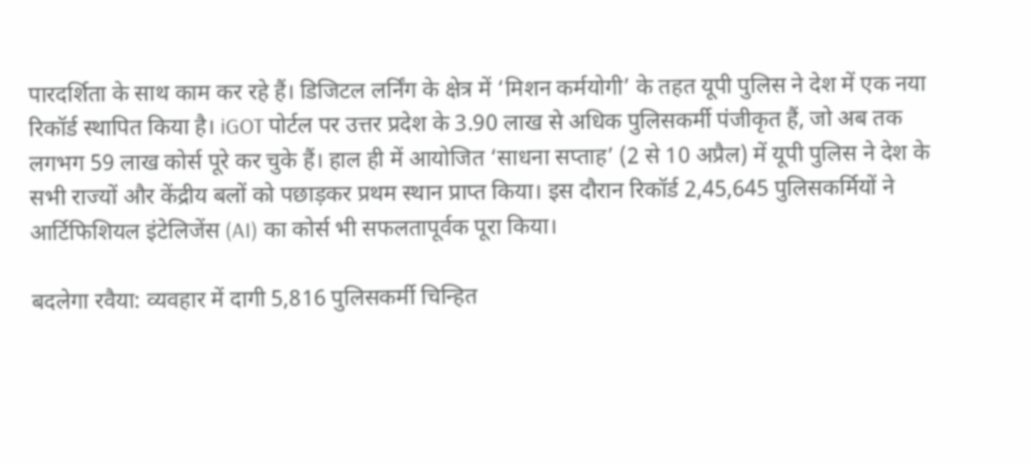पारदर्शिता के साथ काम कर रहे हैं। डिजिटल लर्निंग के क्षेत्र में ‘मिशन कर्मयोगी’ के तहत यूपी पुलिस ने देश में एक नया रिकॉर्ड स्थापित किया है। iGOT पोर्टल पर उत्तर प्रदेश के 3.90 लाख से अधिक पुलिसकर्मी पंजीकृत हैं, जो अब तक लगभग 59 लाख कोर्स पूरे कर चुके हैं। हाल ही में आयोजित ‘साधना सप्ताह’ (2 से 10 अप्रैल) में यूपी पुलिस ने देश के सभी राज्यों और केंद्रीय बलों को पछाड़कर प्रथम स्थान प्राप्त किया। इस दौरान रिकॉर्ड 2,45,645 पुलिसकर्मियों ने आर्टिफिशियल इंटेलिजेंस (AI) का कोर्स भी सफलतापूर्वक पूरा किया।

बदलेगा रवैया: व्यवहार में दागी 5,816 पुलिसकर्मी चिन्हित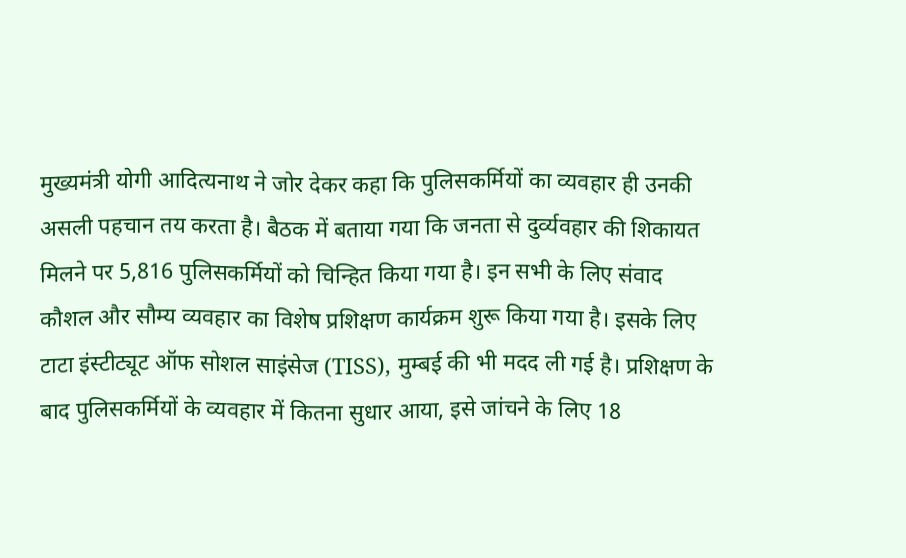मुख्यमंत्री योगी आदित्यनाथ ने जोर देकर कहा कि पुलिसकर्मियों का व्यवहार ही उनकी असली पहचान तय करता है। बैठक में बताया गया कि जनता से दुर्व्यवहार की शिकायत मिलने पर 5,816 पुलिसकर्मियों को चिन्हित किया गया है। इन सभी के लिए संवाद कौशल और सौम्य व्यवहार का विशेष प्रशिक्षण कार्यक्रम शुरू किया गया है। इसके लिए टाटा इंस्टीट्यूट ऑफ सोशल साइंसेज (TISS), मुम्बई की भी मदद ली गई है। प्रशिक्षण के बाद पुलिसकर्मियों के व्यवहार में कितना सुधार आया, इसे जांचने के लिए 18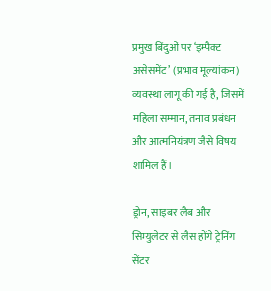प्रमुख बिंदुओं पर ‘इम्पैक्ट असेसमेंट’ (प्रभाव मूल्यांकन) व्यवस्था लागू की गई है, जिसमें महिला सम्मान, तनाव प्रबंधन और आत्मनियंत्रण जैसे विषय शामिल हैं।

ड्रोन, साइबर लैब और सिम्युलेटर से लैस होंगे ट्रेनिंग सेंटर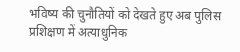भविष्य की चुनौतियों को देखते हुए अब पुलिस प्रशिक्षण में अत्याधुनिक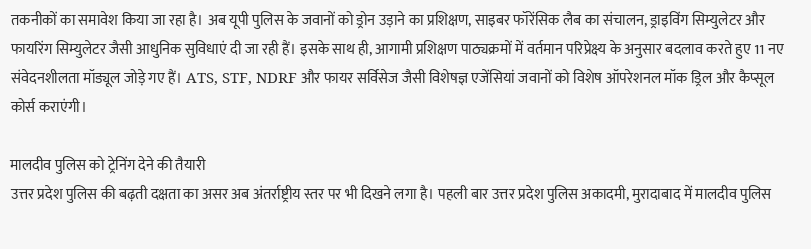तकनीकों का समावेश किया जा रहा है। अब यूपी पुलिस के जवानों को ड्रोन उड़ाने का प्रशिक्षण, साइबर फॉरेंसिक लैब का संचालन, ड्राइविंग सिम्युलेटर और फायरिंग सिम्युलेटर जैसी आधुनिक सुविधाएं दी जा रही हैं। इसके साथ ही, आगामी प्रशिक्षण पाठ्यक्रमों में वर्तमान परिप्रेक्ष्य के अनुसार बदलाव करते हुए 11 नए संवेदनशीलता मॉड्यूल जोड़े गए हैं। ATS, STF, NDRF और फायर सर्विसेज जैसी विशेषज्ञ एजेंसियां जवानों को विशेष ऑपरेशनल मॉक ड्रिल और कैप्सूल कोर्स कराएंगी।

मालदीव पुलिस को ट्रेनिंग देने की तैयारी
उत्तर प्रदेश पुलिस की बढ़ती दक्षता का असर अब अंतर्राष्ट्रीय स्तर पर भी दिखने लगा है। पहली बार उत्तर प्रदेश पुलिस अकादमी, मुरादाबाद में मालदीव पुलिस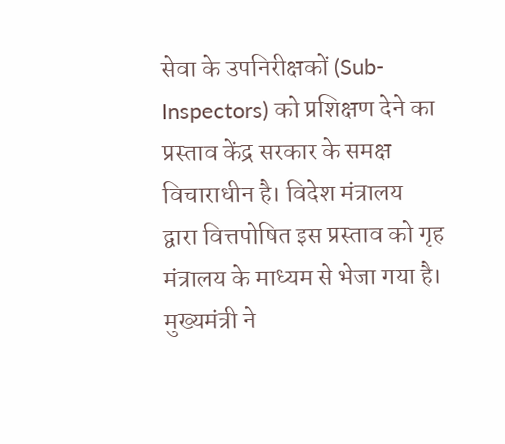सेवा के उपनिरीक्षकों (Sub-Inspectors) को प्रशिक्षण देने का प्रस्ताव केंद्र सरकार के समक्ष विचाराधीन है। विदेश मंत्रालय द्वारा वित्तपोषित इस प्रस्ताव को गृह मंत्रालय के माध्यम से भेजा गया है। मुख्यमंत्री ने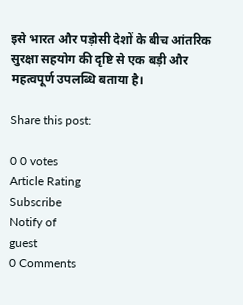इसे भारत और पड़ोसी देशों के बीच आंतरिक सुरक्षा सहयोग की दृष्टि से एक बड़ी और महत्वपूर्ण उपलब्धि बताया है।

Share this post:

0 0 votes
Article Rating
Subscribe
Notify of
guest
0 Comments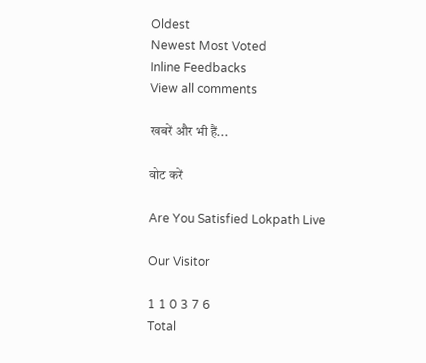Oldest
Newest Most Voted
Inline Feedbacks
View all comments

खबरें और भी हैं...

वोट करें

Are You Satisfied Lokpath Live

Our Visitor

1 1 0 3 7 6
Total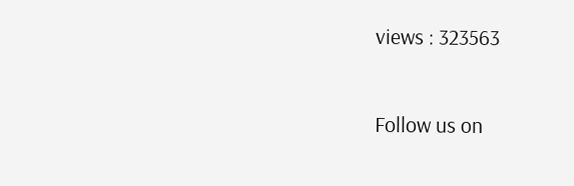views : 323563

Follow us on